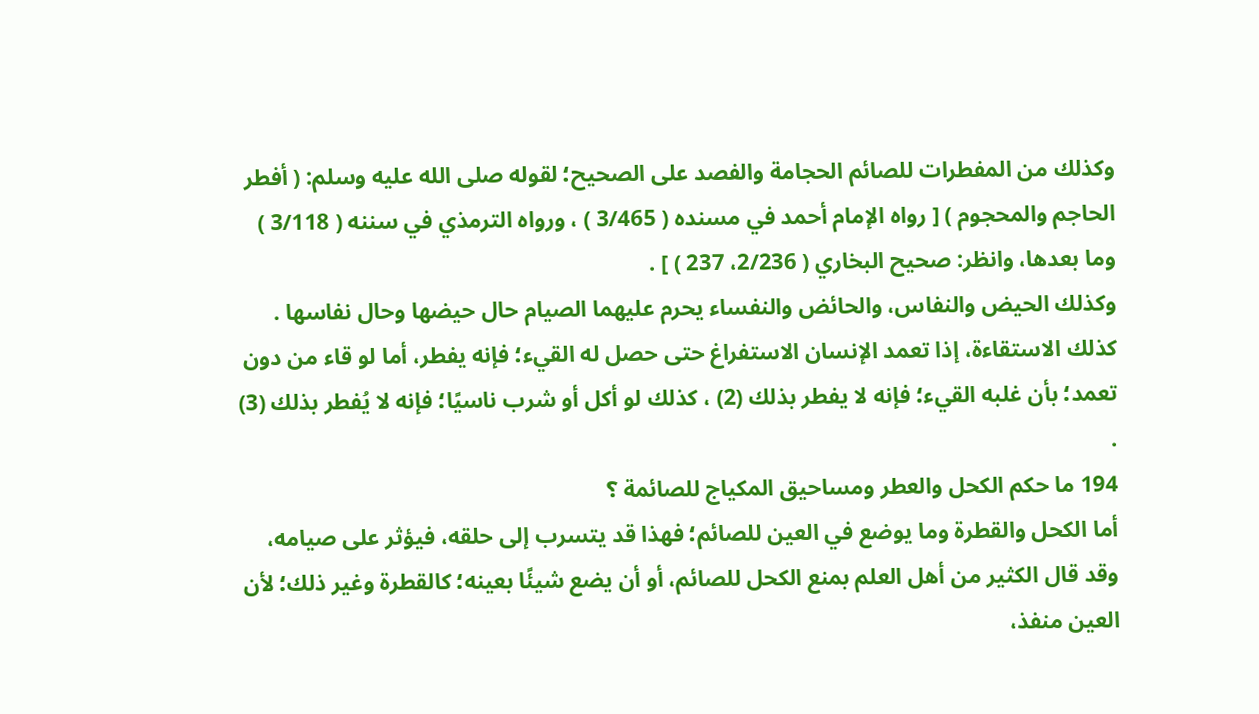وكذلك من المفطرات للصائم الحجامة والفصد على الصحيح؛ لقوله صلى الله عليه وسلم: ( أفطر الحاجم والمحجوم ) [ رواه الإمام أحمد في مسنده ( 3/465 ) ، ورواه الترمذي في سننه ( 3/118 ) وما بعدها، وانظر: صحيح البخاري ( 2/236، 237 ) ] .
وكذلك الحيض والنفاس، والحائض والنفساء يحرم عليهما الصيام حال حيضها وحال نفاسها .
كذلك الاستقاءة، إذا تعمد الإنسان الاستفراغ حتى حصل له القيء؛ فإنه يفطر، أما لو قاء من دون تعمد؛ بأن غلبه القيء؛ فإنه لا يفطر بذلك (2) ، كذلك لو أكل أو شرب ناسيًا؛ فإنه لا يُفطر بذلك (3) .
194 ما حكم الكحل والعطر ومساحيق المكياج للصائمة ؟
أما الكحل والقطرة وما يوضع في العين للصائم؛ فهذا قد يتسرب إلى حلقه، فيؤثر على صيامه، وقد قال الكثير من أهل العلم بمنع الكحل للصائم، أو أن يضع شيئًا بعينه؛ كالقطرة وغير ذلك؛ لأن العين منفذ،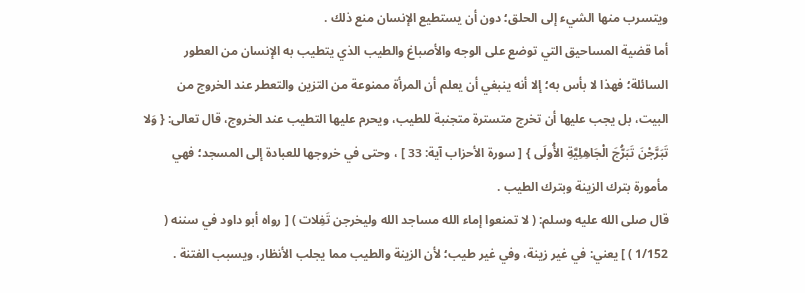ويتسرب منها الشيء إلى الحلق؛ دون أن يستطيع الإنسان منع ذلك .
أما قضية المساحيق التي توضع على الوجه والأصباغ والطيب الذي يتطيب به الإنسان من العطور السائلة؛ فهذا لا بأس به؛ إلا أنه ينبغي أن يعلم أن المرأة ممنوعة من التزين والتعطر عند الخروج من البيت، بل يجب عليها أن تخرج متسترة متجنبة للطيب، ويحرم عليها التطيب عند الخروج، قال تعالى: { وَلا تَبَرَّجْنَ تَبَرُّجَ الْجَاهِلِيَّةِ الأُولَى } [ سورة الأحزاب آية: 33 ] ، وحتى في خروجها للعبادة إلى المسجد؛ فهي مأمورة بترك الزينة وبترك الطيب .
قال صلى الله عليه وسلم: ( لا تمنعوا إماء الله مساجد الله وليخرجن تَفِلات ) [ رواه أبو داود في سننه ( 1/152 ) ] يعني: في غير زينة، وفي غير طيب؛ لأن الزينة والطيب مما يجلب الأنظار، ويسبب الفتنة .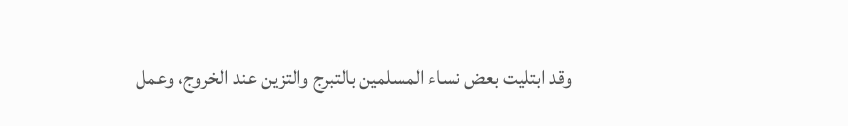وقد ابتليت بعض نساء المسلمين بالتبرج والتزين عند الخروج، وعمل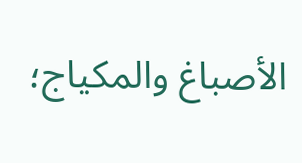الأصباغ والمكياج؛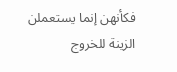فكأنهن إنما يستعملن الزينة للخروج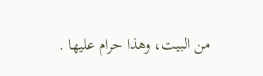من البيت، وهذا حرام عليها .